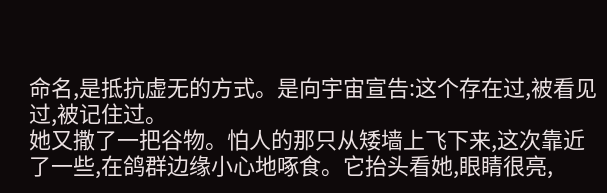命名,是抵抗虚无的方式。是向宇宙宣告:这个存在过,被看见过,被记住过。
她又撒了一把谷物。怕人的那只从矮墙上飞下来,这次靠近了一些,在鸽群边缘小心地啄食。它抬头看她,眼睛很亮,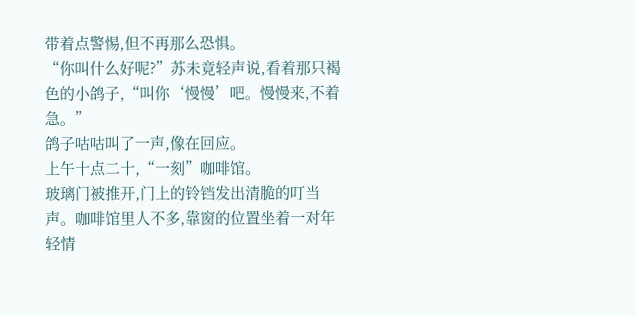带着点警惕,但不再那么恐惧。
“你叫什么好呢?”苏未竟轻声说,看着那只褐色的小鸽子,“叫你‘慢慢’吧。慢慢来,不着急。”
鸽子咕咕叫了一声,像在回应。
上午十点二十,“一刻”咖啡馆。
玻璃门被推开,门上的铃铛发出清脆的叮当声。咖啡馆里人不多,靠窗的位置坐着一对年轻情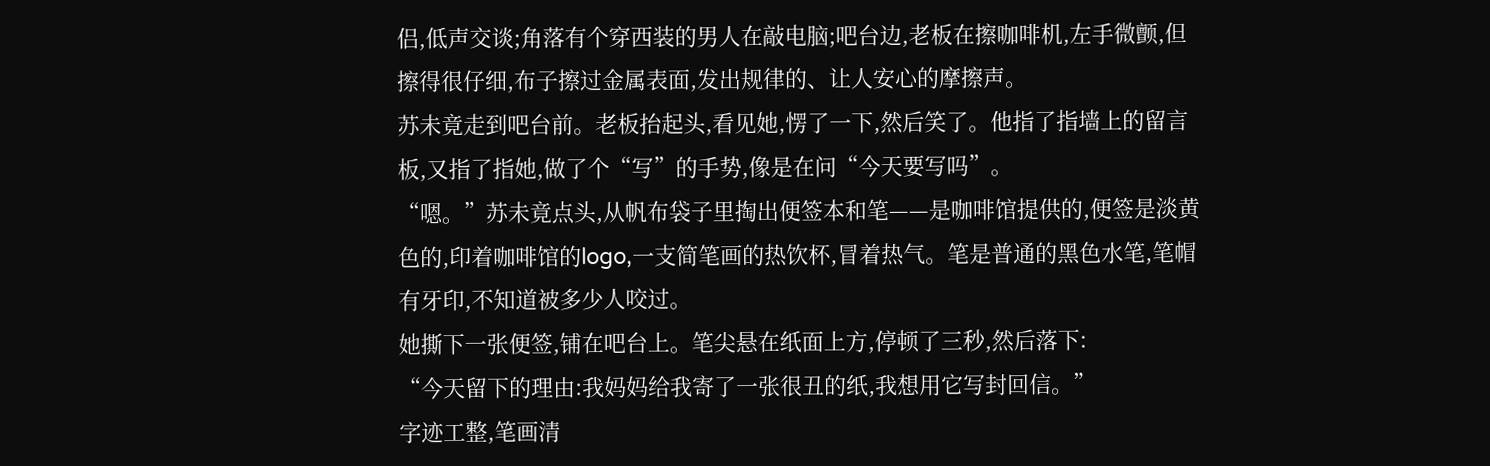侣,低声交谈;角落有个穿西装的男人在敲电脑;吧台边,老板在擦咖啡机,左手微颤,但擦得很仔细,布子擦过金属表面,发出规律的、让人安心的摩擦声。
苏未竟走到吧台前。老板抬起头,看见她,愣了一下,然后笑了。他指了指墙上的留言板,又指了指她,做了个“写”的手势,像是在问“今天要写吗”。
“嗯。”苏未竟点头,从帆布袋子里掏出便签本和笔——是咖啡馆提供的,便签是淡黄色的,印着咖啡馆的logo,一支简笔画的热饮杯,冒着热气。笔是普通的黑色水笔,笔帽有牙印,不知道被多少人咬过。
她撕下一张便签,铺在吧台上。笔尖悬在纸面上方,停顿了三秒,然后落下:
“今天留下的理由:我妈妈给我寄了一张很丑的纸,我想用它写封回信。”
字迹工整,笔画清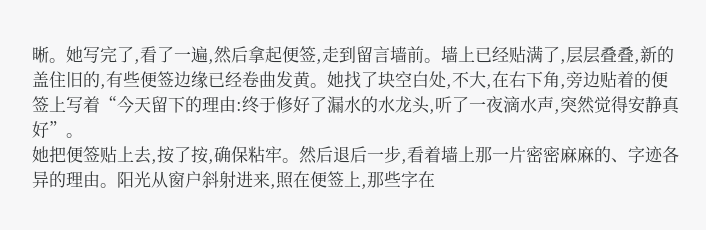晰。她写完了,看了一遍,然后拿起便签,走到留言墙前。墙上已经贴满了,层层叠叠,新的盖住旧的,有些便签边缘已经卷曲发黄。她找了块空白处,不大,在右下角,旁边贴着的便签上写着“今天留下的理由:终于修好了漏水的水龙头,听了一夜滴水声,突然觉得安静真好”。
她把便签贴上去,按了按,确保粘牢。然后退后一步,看着墙上那一片密密麻麻的、字迹各异的理由。阳光从窗户斜射进来,照在便签上,那些字在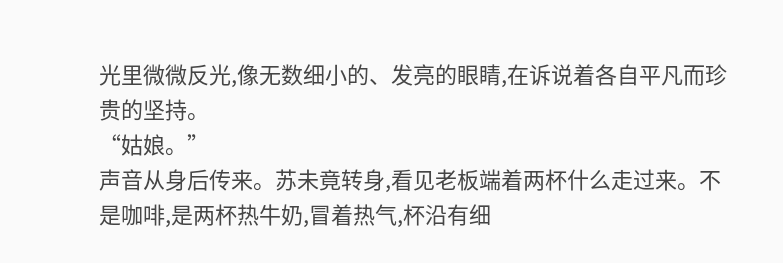光里微微反光,像无数细小的、发亮的眼睛,在诉说着各自平凡而珍贵的坚持。
“姑娘。”
声音从身后传来。苏未竟转身,看见老板端着两杯什么走过来。不是咖啡,是两杯热牛奶,冒着热气,杯沿有细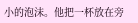小的泡沫。他把一杯放在旁